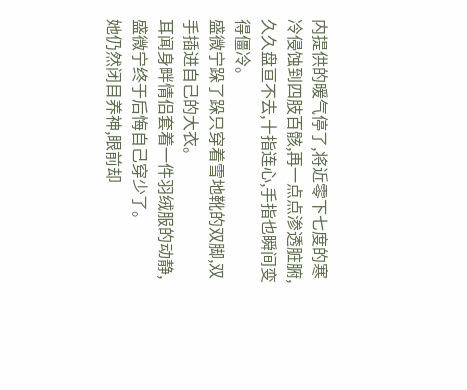内提供的暖气停了,将近零下七度的寒冷侵蚀到四肢百骸,再一点点渗透脏腑,久久盘亘不去,十指连心,手指也瞬间变得僵冷。
盛微宁跺了跺只穿着雪地靴的双脚,双手插进自己的大衣。
耳闻身畔情侣套着一件羽绒服的动静,盛微宁终于后悔自己穿少了。
她仍然闭目养神,眼前却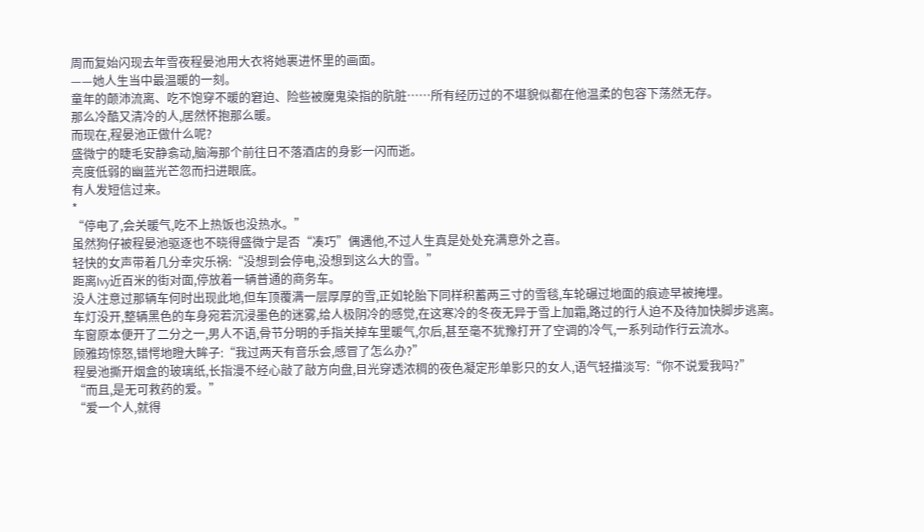周而复始闪现去年雪夜程晏池用大衣将她裹进怀里的画面。
——她人生当中最温暖的一刻。
童年的颠沛流离、吃不饱穿不暖的窘迫、险些被魔鬼染指的肮脏……所有经历过的不堪貌似都在他温柔的包容下荡然无存。
那么冷酷又清冷的人,居然怀抱那么暖。
而现在,程晏池正做什么呢?
盛微宁的睫毛安静翕动,脑海那个前往日不落酒店的身影一闪而逝。
亮度低弱的幽蓝光芒忽而扫进眼底。
有人发短信过来。
*
“停电了,会关暖气,吃不上热饭也没热水。”
虽然狗仔被程晏池驱逐也不晓得盛微宁是否“凑巧”偶遇他,不过人生真是处处充满意外之喜。
轻快的女声带着几分幸灾乐祸:“没想到会停电,没想到这么大的雪。”
距离Ivy近百米的街对面,停放着一辆普通的商务车。
没人注意过那辆车何时出现此地,但车顶覆满一层厚厚的雪,正如轮胎下同样积蓄两三寸的雪毯,车轮碾过地面的痕迹早被掩埋。
车灯没开,整辆黑色的车身宛若沉浸墨色的迷雾,给人极阴冷的感觉,在这寒冷的冬夜无异于雪上加霜,路过的行人迫不及待加快脚步逃离。
车窗原本便开了二分之一,男人不语,骨节分明的手指关掉车里暖气,尔后,甚至毫不犹豫打开了空调的冷气,一系列动作行云流水。
顾雅筠惊怒,错愕地瞪大眸子:“我过两天有音乐会,感冒了怎么办?”
程晏池撕开烟盒的玻璃纸,长指漫不经心敲了敲方向盘,目光穿透浓稠的夜色凝定形单影只的女人,语气轻描淡写:“你不说爱我吗?”
“而且,是无可救药的爱。”
“爱一个人,就得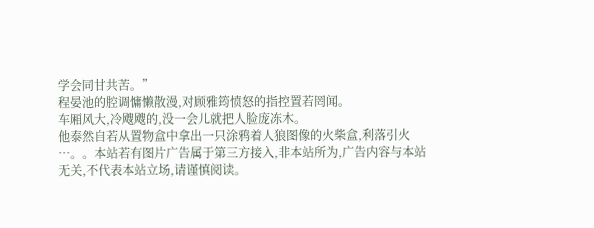学会同甘共苦。”
程晏池的腔调慵懒散漫,对顾雅筠愤怒的指控置若罔闻。
车厢风大,冷飕飕的,没一会儿就把人脸庞冻木。
他泰然自若从置物盒中拿出一只涂鸦着人狼图像的火柴盒,利落引火
…。。本站若有图片广告属于第三方接入,非本站所为,广告内容与本站无关,不代表本站立场,请谨慎阅读。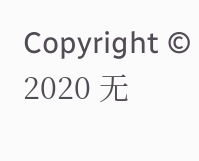Copyright © 2020 无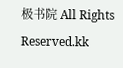极书院 All Rights Reserved.kk